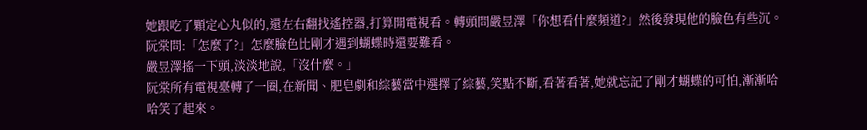她跟吃了顆定心丸似的,還左右翻找遙控器,打算開電視看。轉頭問嚴昱澤「你想看什麼頻道?」然後發現他的臉色有些沉。
阮棠問:「怎麼了?」怎麼臉色比剛才遇到蝴蝶時還要難看。
嚴昱澤搖一下頭,淡淡地說,「沒什麼。」
阮棠所有電視臺轉了一圈,在新聞、肥皂劇和綜藝當中選擇了綜藝,笑點不斷,看著看著,她就忘記了剛才蝴蝶的可怕,漸漸哈哈笑了起來。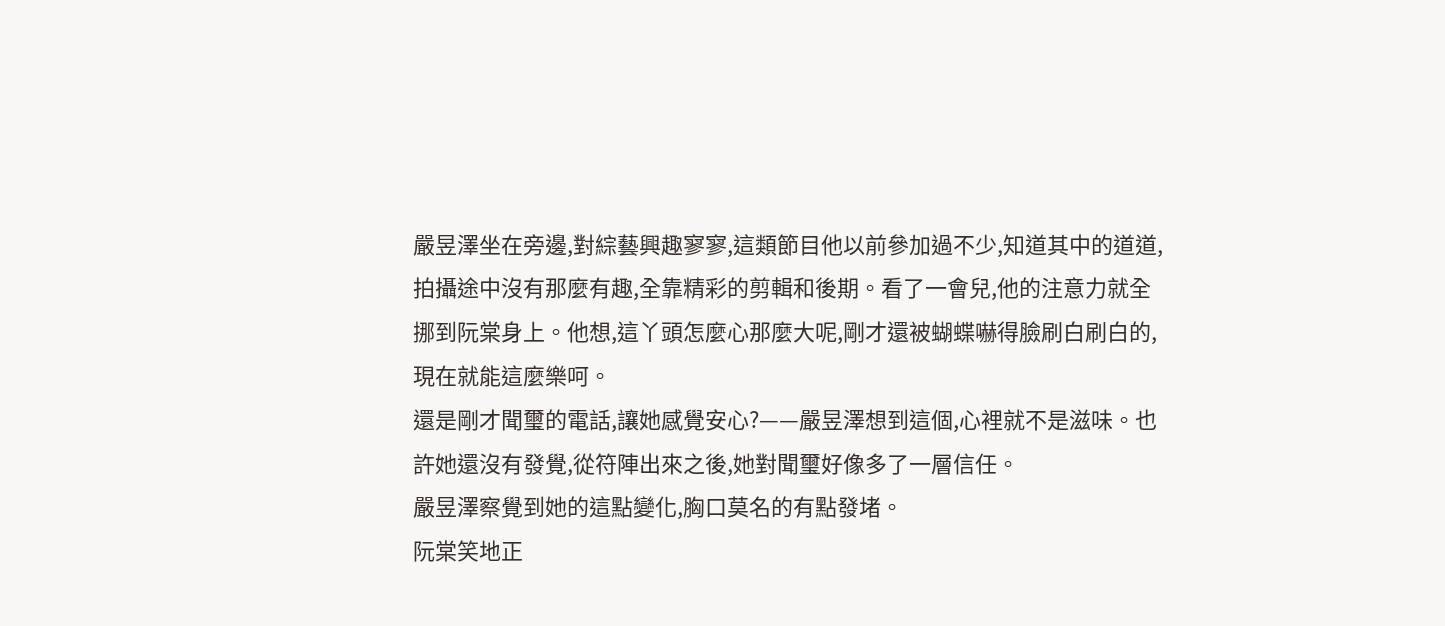嚴昱澤坐在旁邊,對綜藝興趣寥寥,這類節目他以前參加過不少,知道其中的道道,拍攝途中沒有那麼有趣,全靠精彩的剪輯和後期。看了一會兒,他的注意力就全挪到阮棠身上。他想,這丫頭怎麼心那麼大呢,剛才還被蝴蝶嚇得臉刷白刷白的,現在就能這麼樂呵。
還是剛才聞璽的電話,讓她感覺安心?——嚴昱澤想到這個,心裡就不是滋味。也許她還沒有發覺,從符陣出來之後,她對聞璽好像多了一層信任。
嚴昱澤察覺到她的這點變化,胸口莫名的有點發堵。
阮棠笑地正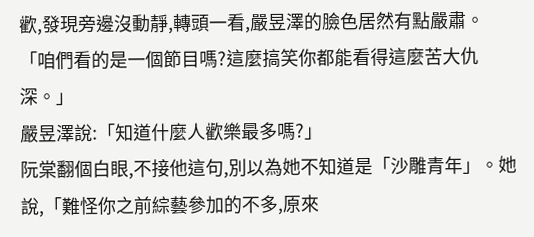歡,發現旁邊沒動靜,轉頭一看,嚴昱澤的臉色居然有點嚴肅。
「咱們看的是一個節目嗎?這麼搞笑你都能看得這麼苦大仇深。」
嚴昱澤說:「知道什麼人歡樂最多嗎?」
阮棠翻個白眼,不接他這句,別以為她不知道是「沙雕青年」。她說,「難怪你之前綜藝參加的不多,原來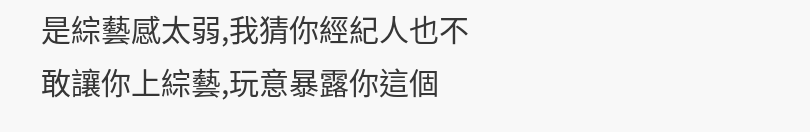是綜藝感太弱,我猜你經紀人也不敢讓你上綜藝,玩意暴露你這個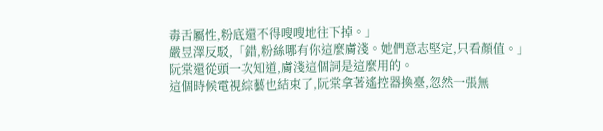毒舌屬性,粉底還不得嗖嗖地往下掉。」
嚴昱澤反駁,「錯,粉絲哪有你這麼膚淺。她們意志堅定,只看顏值。」
阮棠還從頭一次知道,膚淺這個詞是這麼用的。
這個時候電視綜藝也結束了,阮棠拿著遙控器換臺,忽然一張無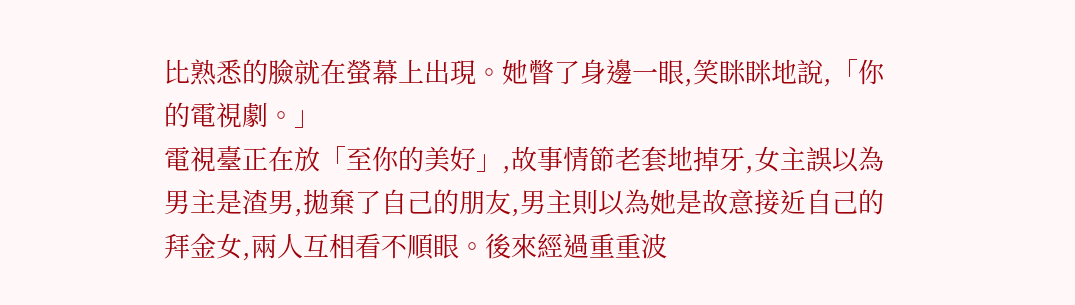比熟悉的臉就在螢幕上出現。她瞥了身邊一眼,笑眯眯地說,「你的電視劇。」
電視臺正在放「至你的美好」,故事情節老套地掉牙,女主誤以為男主是渣男,拋棄了自己的朋友,男主則以為她是故意接近自己的拜金女,兩人互相看不順眼。後來經過重重波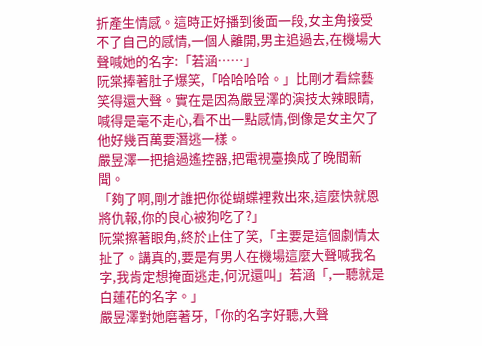折產生情感。這時正好播到後面一段,女主角接受不了自己的感情,一個人離開,男主追過去,在機場大聲喊她的名字:「若涵……」
阮棠捧著肚子爆笑,「哈哈哈哈。」比剛才看綜藝笑得還大聲。實在是因為嚴昱澤的演技太辣眼睛,喊得是毫不走心,看不出一點感情,倒像是女主欠了他好幾百萬要潛逃一樣。
嚴昱澤一把搶過遙控器,把電視臺換成了晚間新聞。
「夠了啊,剛才誰把你從蝴蝶裡救出來,這麼快就恩將仇報,你的良心被狗吃了?」
阮棠擦著眼角,終於止住了笑,「主要是這個劇情太扯了。講真的,要是有男人在機場這麼大聲喊我名字,我肯定想掩面逃走,何況還叫」若涵「,一聽就是白蓮花的名字。」
嚴昱澤對她磨著牙,「你的名字好聽,大聲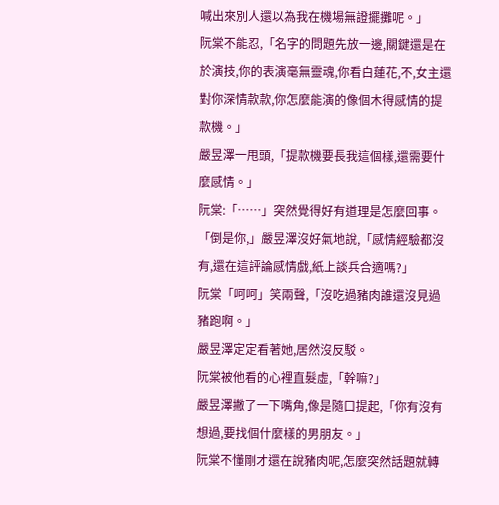喊出來別人還以為我在機場無證擺攤呢。」
阮棠不能忍,「名字的問題先放一邊,關鍵還是在於演技,你的表演毫無靈魂,你看白蓮花,不,女主還對你深情款款,你怎麼能演的像個木得感情的提款機。」
嚴昱澤一甩頭,「提款機要長我這個樣,還需要什麼感情。」
阮棠:「……」突然覺得好有道理是怎麼回事。
「倒是你,」嚴昱澤沒好氣地說,「感情經驗都沒有,還在這評論感情戲,紙上談兵合適嗎?」
阮棠「呵呵」笑兩聲,「沒吃過豬肉誰還沒見過豬跑啊。」
嚴昱澤定定看著她,居然沒反駁。
阮棠被他看的心裡直髮虛,「幹嘛?」
嚴昱澤撇了一下嘴角,像是隨口提起,「你有沒有想過,要找個什麼樣的男朋友。」
阮棠不懂剛才還在說豬肉呢,怎麼突然話題就轉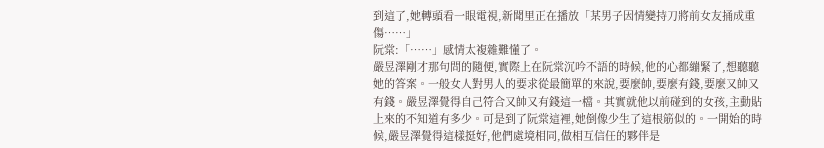到這了,她轉頭看一眼電視,新聞里正在播放「某男子因情變持刀將前女友捅成重傷……」
阮棠:「……」感情太複雜難懂了。
嚴昱澤剛才那句問的隨便,實際上在阮棠沉吟不語的時候,他的心都繃緊了,想聽聽她的答案。一般女人對男人的要求從最簡單的來說,要麼帥,要麼有錢,要麼又帥又有錢。嚴昱澤覺得自己符合又帥又有錢這一檔。其實就他以前碰到的女孩,主動貼上來的不知道有多少。可是到了阮棠這裡,她倒像少生了這根筋似的。一開始的時候,嚴昱澤覺得這樣挺好,他們處境相同,做相互信任的夥伴是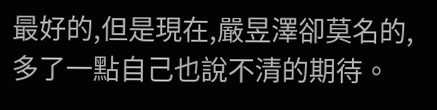最好的,但是現在,嚴昱澤卻莫名的,多了一點自己也說不清的期待。